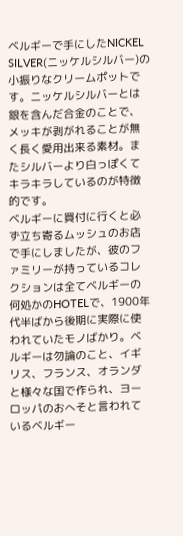ベルギーで手にしたNICKEL SILVER(ニッケルシルバー)の小振りなクリームポットです。ニッケルシルバーとは銀を含んだ合金のことで、メッキが剥がれることが無く長く愛用出来る素材。またシルバーより白っぽくてキラキラしているのが特徴的です。
ベルギーに買付に行くと必ず立ち寄るムッシュのお店で手にしましたが、彼のファミリーが持っているコレクションは全てベルギーの何処かのHOTELで、1900年代半ばから後期に実際に使われていたモノばかり。ベルギーは勿論のこと、イギリス、フランス、オランダと様々な国で作られ、ヨーロッパのおへそと言われているベルギー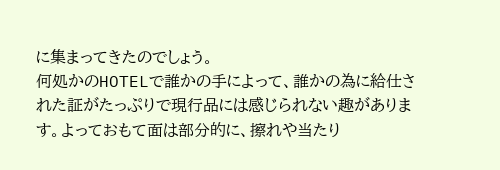に集まってきたのでしょう。
何処かのHOTELで誰かの手によって、誰かの為に給仕された証がたっぷりで現行品には感じられない趣があります。よっておもて面は部分的に、擦れや当たり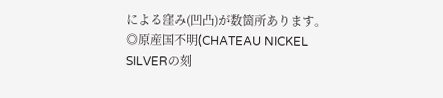による窪み(凹凸)が数箇所あります。
◎原産国不明(CHATEAU NICKEL SILVERの刻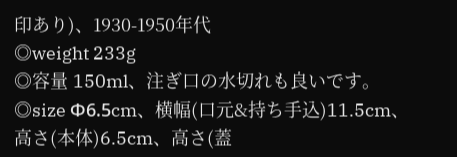印あり)、1930-1950年代
◎weight 233g
◎容量 150ml、注ぎ口の水切れも良いです。
◎size Φ6.5cm、横幅(口元&持ち手込)11.5cm、高さ(本体)6.5cm、高さ(蓋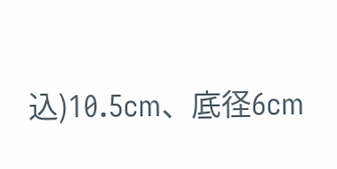込)10.5cm、底径6cm